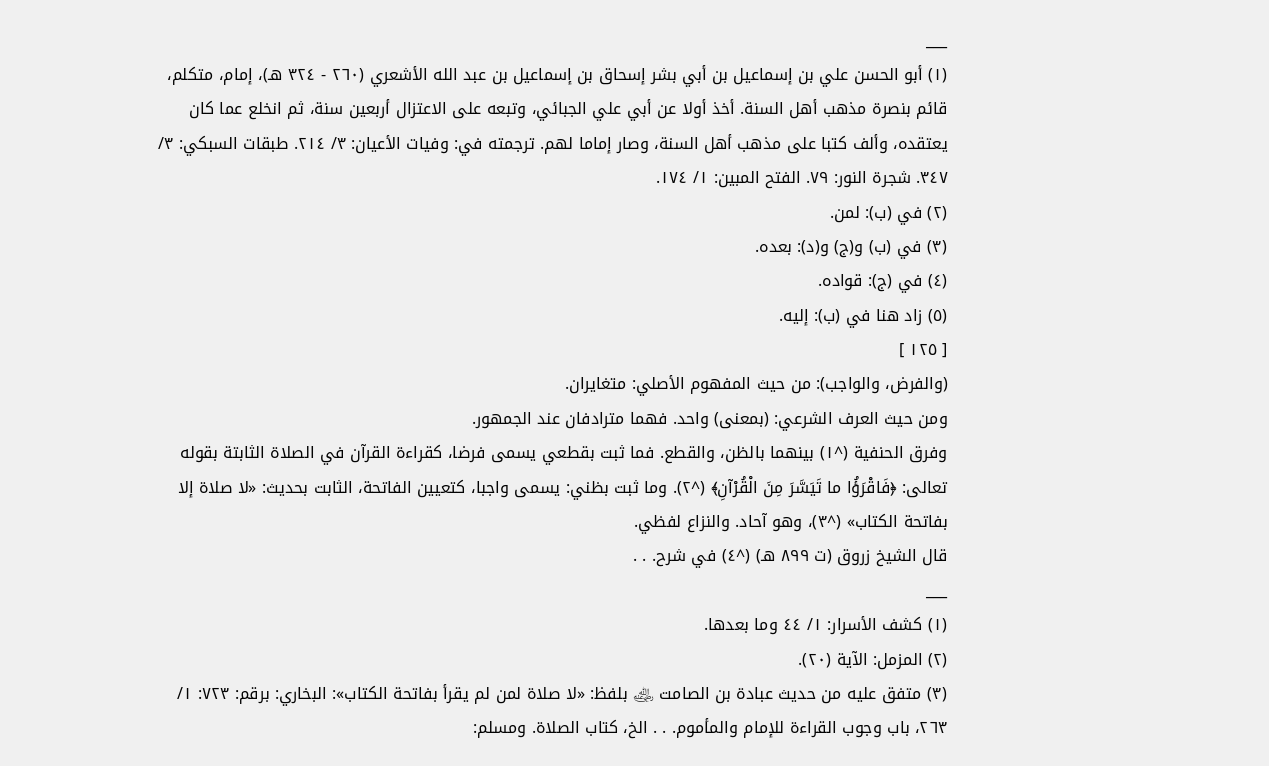___
(١) أبو الحسن علي بن إسماعيل بن أبي بشر إسحاق بن إسماعيل بن عبد الله الأشعري (٢٦٠ - ٣٢٤ هـ)، إمام، متكلم، قائم بنصرة مذهب أهل السنة. أخذ أولا عن أبي علي الجبائي، وتبعه على الاعتزال أربعين سنة، ثم انخلع عما كان يعتقده، وألف كتبا على مذهب أهل السنة، وصار إماما لهم. ترجمته في: وفيات الأعيان: ٣/ ٢١٤. طبقات السبكي: ٣/ ٣٤٧. شجرة النور: ٧٩. الفتح المبين: ١/ ١٧٤.
(٢) في (ب): لمن.
(٣) في (ب) و(ج) و(د): بعده.
(٤) في (ج): قواده.
(٥) زاد هنا في (ب): إليه.
[ ١٢٥ ]
(والفرض، والواجب): من حيث المفهوم الأصلي: متغايران.
ومن حيث العرف الشرعي: (بمعنى) واحد. فهما مترادفان عند الجمهور.
وفرق الحنفية (^١) بينهما بالظن، والقطع. فما ثبت بقطعي يسمى فرضا، كقراءة القرآن في الصلاة الثابتة بقوله تعالى: ﴿فَاقْرَؤُا ما تَيَسَّرَ مِنَ الْقُرْآنِ﴾ (^٢). وما ثبت بظني: يسمى واجبا، كتعيين الفاتحة، الثابت بحديث: «لا صلاة إلا بفاتحة الكتاب» (^٣)، وهو آحاد. والنزاع لفظي.
قال الشيخ زروق (ت ٨٩٩ هـ) (^٤) في شرح. . .
___
(١) كشف الأسرار: ١/ ٤٤ وما بعدها.
(٢) المزمل: الآية (٢٠).
(٣) متفق عليه من حديث عبادة بن الصامت ﵁ بلفظ: «لا صلاة لمن لم يقرأ بفاتحة الكتاب»: البخاري: برقم: ٧٢٣: ١/ ٢٦٣، باب وجوب القراءة للإمام والمأموم. . . الخ، كتاب الصلاة. ومسلم: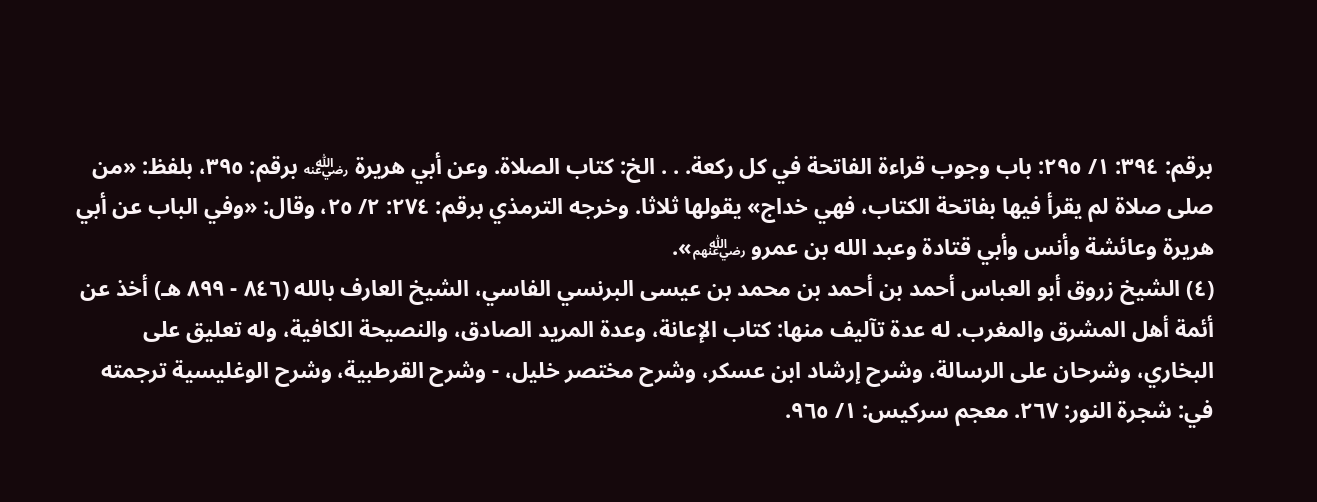برقم: ٣٩٤: ١/ ٢٩٥: باب وجوب قراءة الفاتحة في كل ركعة. . . الخ: كتاب الصلاة. وعن أبي هريرة ﵁ برقم: ٣٩٥، بلفظ: «من صلى صلاة لم يقرأ فيها بفاتحة الكتاب، فهي خداج» يقولها ثلاثا. وخرجه الترمذي برقم: ٢٧٤: ٢/ ٢٥، وقال: «وفي الباب عن أبي هريرة وعائشة وأنس وأبي قتادة وعبد الله بن عمرو ﵃».
(٤) الشيخ زروق أبو العباس أحمد بن أحمد بن محمد بن عيسى البرنسي الفاسي، الشيخ العارف بالله (٨٤٦ - ٨٩٩ هـ) أخذ عن أئمة أهل المشرق والمغرب. له عدة تآليف منها: كتاب الإعانة، وعدة المريد الصادق، والنصيحة الكافية، وله تعليق على البخاري، وشرحان على الرسالة، وشرح إرشاد ابن عسكر، وشرح مختصر خليل، - وشرح القرطبية، وشرح الوغليسية ترجمته في: شجرة النور: ٢٦٧. معجم سركيس: ١/ ٩٦٥.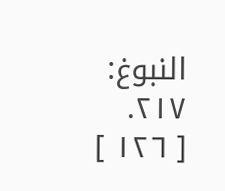النبوغ: ٢١٧.
[ ١٢٦ ]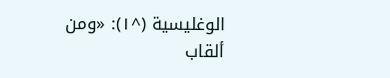الوغليسية (^١): «ومن ألقاب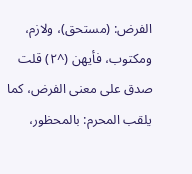الفرض: (مستحق)، ولازم، ومكتوب، فأيهن (^٢) قلت صدق على معنى الفرض، كما يلقب المحرم: بالمحظور،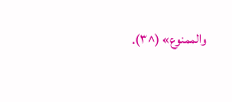والممنوع» (^٣).